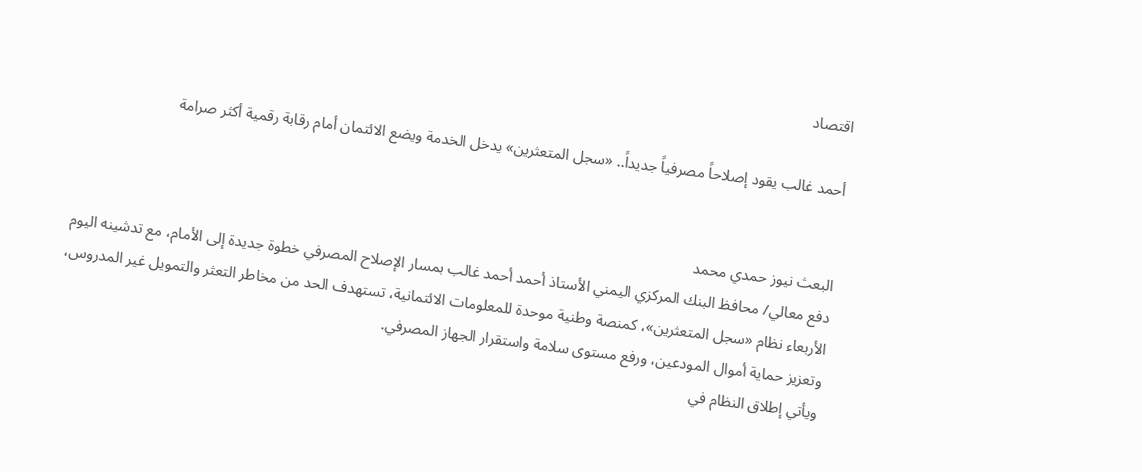اقتصاد

أحمد غالب يقود إصلاحاً مصرفياً جديداً.. «سجل المتعثرين» يدخل الخدمة ويضع الائتمان أمام رقابة رقمية أكثر صرامة


البعث نيوز حمدي محمد
دفع معالي/ محافظ البنك المركزي اليمني الأستاذ أحمد أحمد غالب بمسار الإصلاح المصرفي خطوة جديدة إلى الأمام، مع تدشينه اليوم الأربعاء نظام «سجل المتعثرين»، كمنصة وطنية موحدة للمعلومات الائتمانية، تستهدف الحد من مخاطر التعثر والتمويل غير المدروس، وتعزيز حماية أموال المودعين، ورفع مستوى سلامة واستقرار الجهاز المصرفي.
ويأتي إطلاق النظام في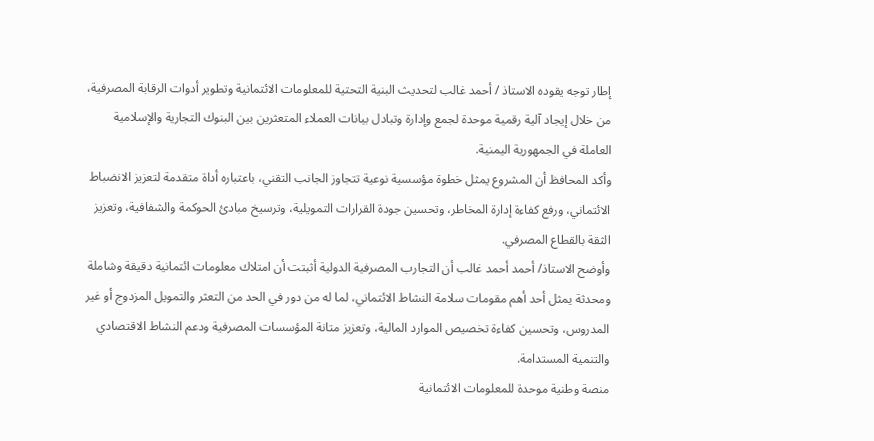إطار توجه يقوده الاستاذ / أحمد غالب لتحديث البنية التحتية للمعلومات الائتمانية وتطوير أدوات الرقابة المصرفية، من خلال إيجاد آلية رقمية موحدة لجمع وإدارة وتبادل بيانات العملاء المتعثرين بين البنوك التجارية والإسلامية العاملة في الجمهورية اليمنية.
وأكد المحافظ أن المشروع يمثل خطوة مؤسسية نوعية تتجاوز الجانب التقني، باعتباره أداة متقدمة لتعزيز الانضباط الائتماني، ورفع كفاءة إدارة المخاطر، وتحسين جودة القرارات التمويلية، وترسيخ مبادئ الحوكمة والشفافية، وتعزيز الثقة بالقطاع المصرفي.
وأوضح الاستاذ/ أحمد أحمد غالب أن التجارب المصرفية الدولية أثبتت أن امتلاك معلومات ائتمانية دقيقة وشاملة ومحدثة يمثل أحد أهم مقومات سلامة النشاط الائتماني، لما له من دور في الحد من التعثر والتمويل المزدوج أو غير المدروس، وتحسين كفاءة تخصيص الموارد المالية، وتعزيز متانة المؤسسات المصرفية ودعم النشاط الاقتصادي والتنمية المستدامة.
منصة وطنية موحدة للمعلومات الائتمانية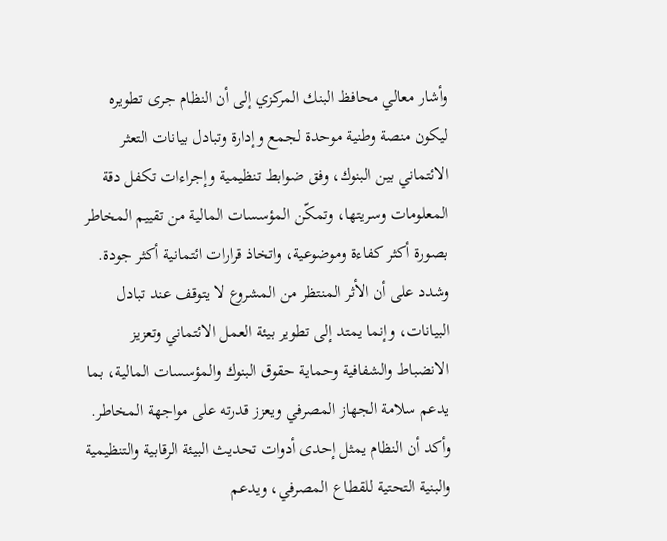وأشار معالي محافظ البنك المركزي إلى أن النظام جرى تطويره ليكون منصة وطنية موحدة لجمع وإدارة وتبادل بيانات التعثر الائتماني بين البنوك، وفق ضوابط تنظيمية وإجراءات تكفل دقة المعلومات وسريتها، وتمكّن المؤسسات المالية من تقييم المخاطر بصورة أكثر كفاءة وموضوعية، واتخاذ قرارات ائتمانية أكثر جودة.
وشدد على أن الأثر المنتظر من المشروع لا يتوقف عند تبادل البيانات، وإنما يمتد إلى تطوير بيئة العمل الائتماني وتعزيز الانضباط والشفافية وحماية حقوق البنوك والمؤسسات المالية، بما يدعم سلامة الجهاز المصرفي ويعزز قدرته على مواجهة المخاطر.
وأكد أن النظام يمثل إحدى أدوات تحديث البيئة الرقابية والتنظيمية والبنية التحتية للقطاع المصرفي، ويدعم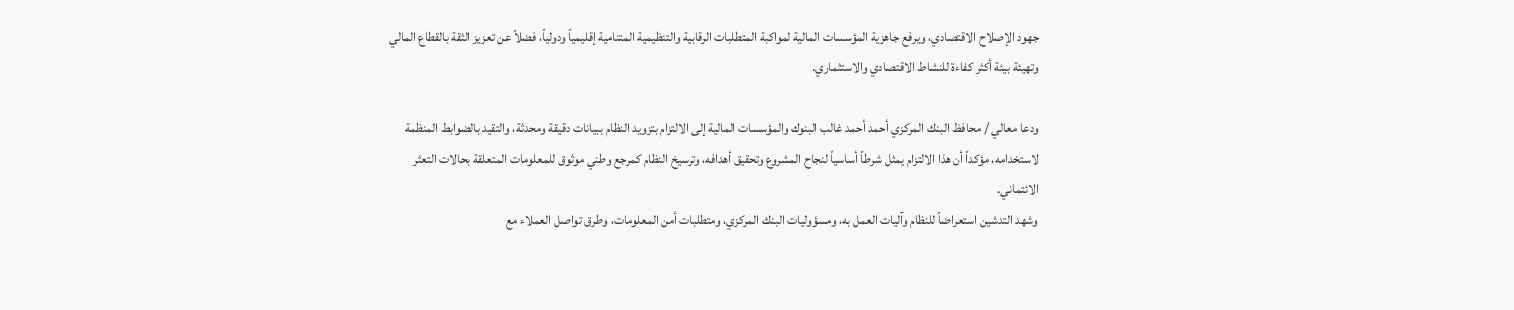جهود الإصلاح الاقتصادي، ويرفع جاهزية المؤسسات المالية لمواكبة المتطلبات الرقابية والتنظيمية المتنامية إقليمياً ودولياً، فضلاً عن تعزيز الثقة بالقطاع المالي وتهيئة بيئة أكثر كفاءة للنشاط الاقتصادي والاستثماري.

ودعا معالي / محافظ البنك المركزي أحمد أحمد غالب البنوك والمؤسسات المالية إلى الالتزام بتزويد النظام ببيانات دقيقة ومحدثة، والتقيد بالضوابط المنظمة لاستخدامه، مؤكداً أن هذا الالتزام يمثل شرطاً أساسياً لنجاح المشروع وتحقيق أهدافه، وترسيخ النظام كمرجع وطني موثوق للمعلومات المتعلقة بحالات التعثر الائتماني.
وشهد التدشين استعراضاً للنظام وآليات العمل به، ومسؤوليات البنك المركزي، ومتطلبات أمن المعلومات، وطرق تواصل العملاء مع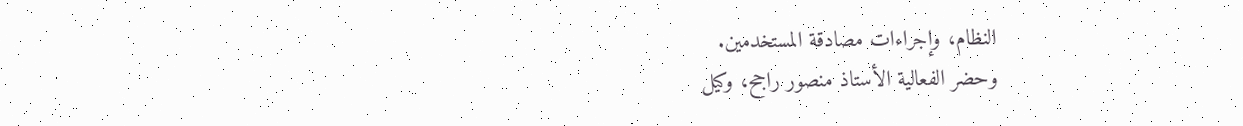النظام، وإجراءات مصادقة المستخدمين.
وحضر الفعالية الأستاذ منصور راجح، وكيل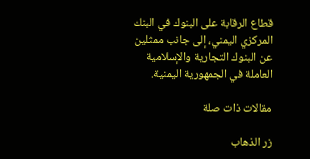قطاع الرقابة على البنوك في البنك المركزي اليمني، إلى جانب ممثلين عن البنوك التجارية والإسلامية العاملة في الجمهورية اليمنية.

مقالات ذات صلة

زر الذهاب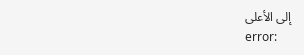إلى الأعلى
error: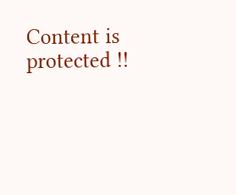Content is protected !!